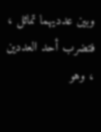وبين عدديهما تماثل ، فتضرب أحد العددين ، وهو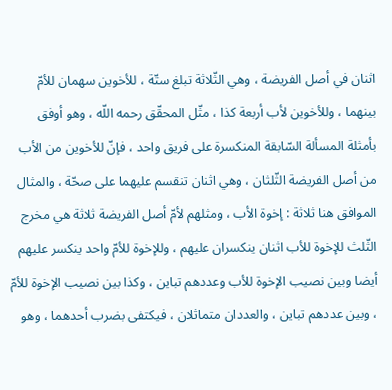اثنان في أصل الفريضة ، وهي الثّلاثة تبلغ ستّة ، للأخوين سهمان للأمّ بينهما ، وللأخوين لأب أربعة كذا ، مثّل المحقّق رحمه اللّه ، وهو أوفق بأمثلة المسألة السّابقة المنكسرة على فريق واحد ، فإنّ للأخوين من الأب من أصل الفريضة الثّلثان ، وهي اثنان تنقسم عليهما على صحّة ، والمثال الموافق هنا ثلاثة : إخوة الأب ، ومثلهم لأمّ أصل الفريضة ثلاثة هي مخرج الثّلث للإخوة للأب اثنان ينكسران عليهم ، وللإخوة للأمّ واحد ينكسر عليهم أيضا وبين نصيب الإخوة للأب وعددهم تباين ، وكذا بين نصيب الإخوة للأمّ ، وبين عددهم تباين ، والعددان متماثلان ، فيكتفى بضرب أحدهما ، وهو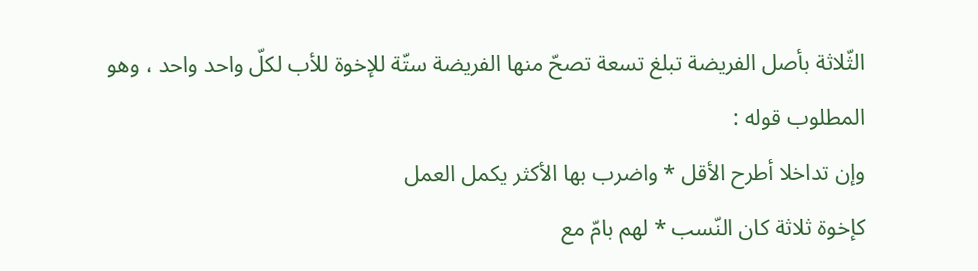الثّلاثة بأصل الفريضة تبلغ تسعة تصحّ منها الفريضة ستّة للإخوة للأب لكلّ واحد واحد ، وهو المطلوب قوله :
وإن تداخلا أطرح الأقل * واضرب بها الأكثر يكمل العمل
كإخوة ثلاثة كان النّسب * لهم بامّ مع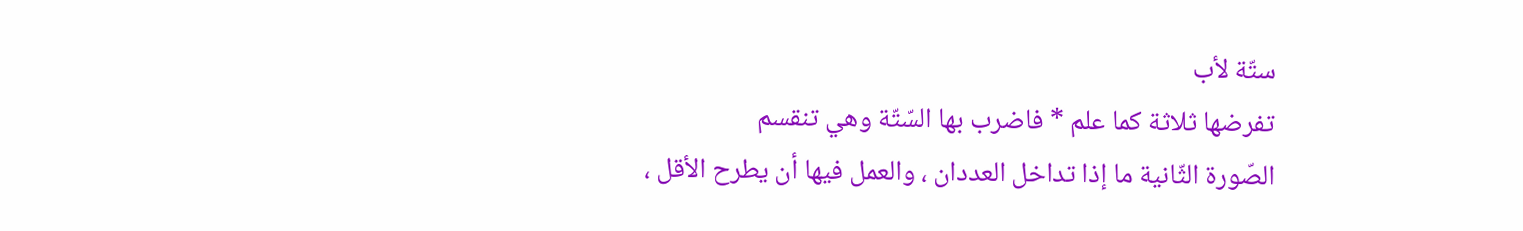ستّة لأب
تفرضها ثلاثة كما علم * فاضرب بها السّتّة وهي تنقسم
الصّورة الثّانية ما إذا تداخل العددان ، والعمل فيها أن يطرح الأقل ،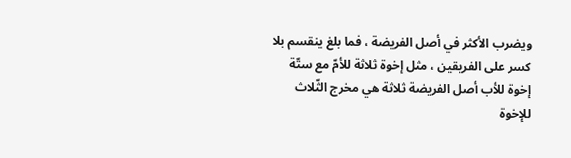ويضرب الأكثر في أصل الفريضة ، فما بلغ ينقسم بلا كسر على الفريقين ، مثل إخوة ثلاثة للأمّ مع ستّة إخوة للأب أصل الفريضة ثلاثة هي مخرج الثّلاث للإخوة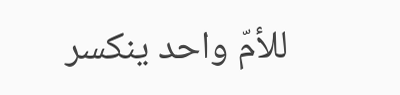للأمّ واحد ينكسر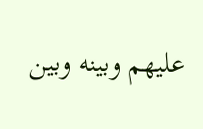عليهم وبينه وبين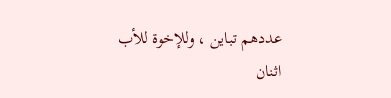عددهم تباين ، وللإخوة للأب اثنان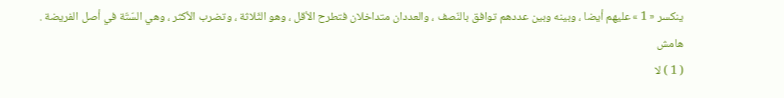ينكسر « 1 » عليهم أيضا ، وبينه وبين عددهم توافق بالنّصف ، والعددان متداخلان فتطرح الأقل ، وهو الثّلاثة ، وتضرب الأكثر ، وهي السّتّة في أصل الفريضة .
هامش
( 1 ) لا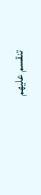تنقسم عليهم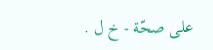على صحّة - خ ل .